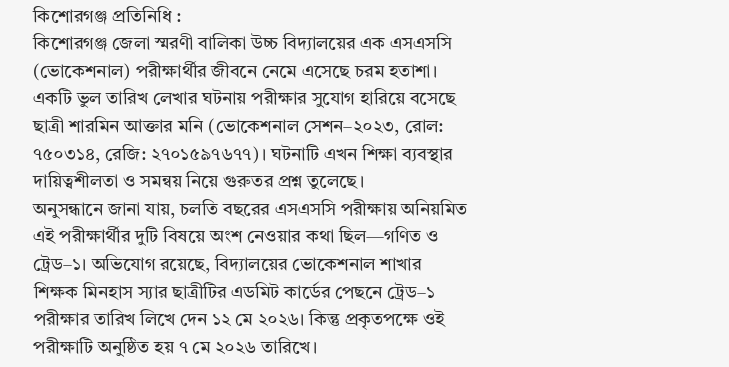কিশোরগঞ্জ প্রতিনিধি :
কিশোরগঞ্জ জেলা স্মরণী বালিকা উচ্চ বিদ্যালয়ের এক এসএসসি (ভোকেশনাল) পরীক্ষার্থীর জীবনে নেমে এসেছে চরম হতাশা। একটি ভুল তারিখ লেখার ঘটনায় পরীক্ষার সুযোগ হারিয়ে বসেছে ছাত্রী শারমিন আক্তার মনি (ভোকেশনাল সেশন–২০২৩, রোল: ৭৫০৩১৪, রেজি: ২৭০১৫৯৭৬৭৭)। ঘটনাটি এখন শিক্ষা ব্যবস্থার দায়িত্বশীলতা ও সমন্বয় নিয়ে গুরুতর প্রশ্ন তুলেছে।
অনুসন্ধানে জানা যায়, চলতি বছরের এসএসসি পরীক্ষায় অনিয়মিত এই পরীক্ষার্থীর দুটি বিষয়ে অংশ নেওয়ার কথা ছিল—গণিত ও ট্রেড–১। অভিযোগ রয়েছে, বিদ্যালয়ের ভোকেশনাল শাখার শিক্ষক মিনহাস স্যার ছাত্রীটির এডমিট কার্ডের পেছনে ট্রেড–১ পরীক্ষার তারিখ লিখে দেন ১২ মে ২০২৬। কিন্তু প্রকৃতপক্ষে ওই পরীক্ষাটি অনুষ্ঠিত হয় ৭ মে ২০২৬ তারিখে।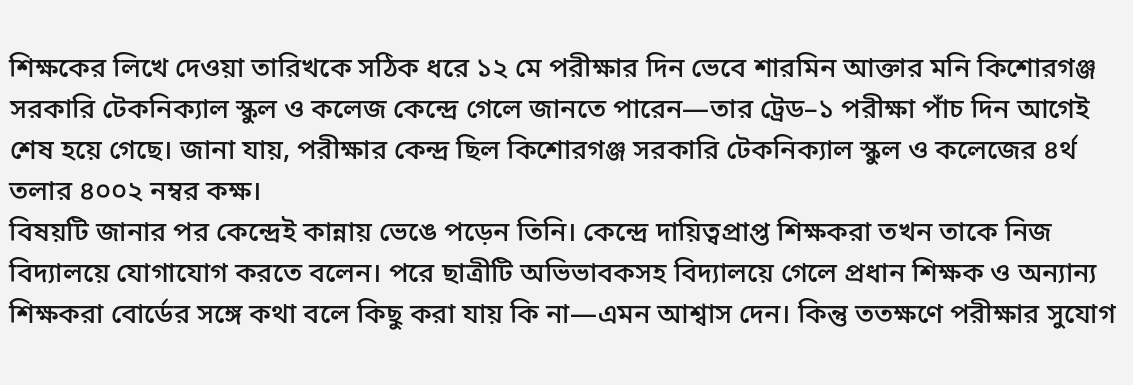শিক্ষকের লিখে দেওয়া তারিখকে সঠিক ধরে ১২ মে পরীক্ষার দিন ভেবে শারমিন আক্তার মনি কিশোরগঞ্জ সরকারি টেকনিক্যাল স্কুল ও কলেজ কেন্দ্রে গেলে জানতে পারেন—তার ট্রেড–১ পরীক্ষা পাঁচ দিন আগেই শেষ হয়ে গেছে। জানা যায়, পরীক্ষার কেন্দ্র ছিল কিশোরগঞ্জ সরকারি টেকনিক্যাল স্কুল ও কলেজের ৪র্থ তলার ৪০০২ নম্বর কক্ষ।
বিষয়টি জানার পর কেন্দ্রেই কান্নায় ভেঙে পড়েন তিনি। কেন্দ্রে দায়িত্বপ্রাপ্ত শিক্ষকরা তখন তাকে নিজ বিদ্যালয়ে যোগাযোগ করতে বলেন। পরে ছাত্রীটি অভিভাবকসহ বিদ্যালয়ে গেলে প্রধান শিক্ষক ও অন্যান্য শিক্ষকরা বোর্ডের সঙ্গে কথা বলে কিছু করা যায় কি না—এমন আশ্বাস দেন। কিন্তু ততক্ষণে পরীক্ষার সুযোগ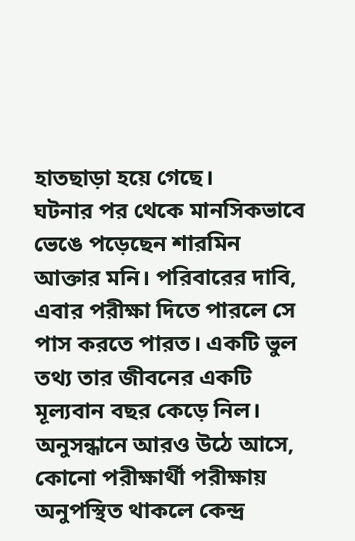হাতছাড়া হয়ে গেছে।
ঘটনার পর থেকে মানসিকভাবে ভেঙে পড়েছেন শারমিন আক্তার মনি। পরিবারের দাবি, এবার পরীক্ষা দিতে পারলে সে পাস করতে পারত। একটি ভুল তথ্য তার জীবনের একটি মূল্যবান বছর কেড়ে নিল।
অনুসন্ধানে আরও উঠে আসে, কোনো পরীক্ষার্থী পরীক্ষায় অনুপস্থিত থাকলে কেন্দ্র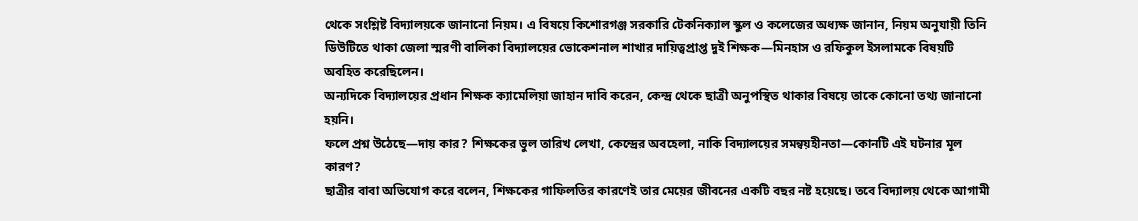থেকে সংশ্লিষ্ট বিদ্যালয়কে জানানো নিয়ম। এ বিষয়ে কিশোরগঞ্জ সরকারি টেকনিক্যাল স্কুল ও কলেজের অধ্যক্ষ জানান, নিয়ম অনুযায়ী তিনি ডিউটিতে থাকা জেলা স্মরণী বালিকা বিদ্যালয়ের ভোকেশনাল শাখার দায়িত্বপ্রাপ্ত দুই শিক্ষক—মিনহাস ও রফিকুল ইসলামকে বিষয়টি অবহিত করেছিলেন।
অন্যদিকে বিদ্যালয়ের প্রধান শিক্ষক ক্যামেলিয়া জাহান দাবি করেন, কেন্দ্র থেকে ছাত্রী অনুপস্থিত থাকার বিষয়ে তাকে কোনো তথ্য জানানো হয়নি।
ফলে প্রশ্ন উঠেছে—দায় কার? শিক্ষকের ভুল তারিখ লেখা, কেন্দ্রের অবহেলা, নাকি বিদ্যালয়ের সমন্বয়হীনতা—কোনটি এই ঘটনার মূল কারণ?
ছাত্রীর বাবা অভিযোগ করে বলেন, শিক্ষকের গাফিলতির কারণেই তার মেয়ের জীবনের একটি বছর নষ্ট হয়েছে। তবে বিদ্যালয় থেকে আগামী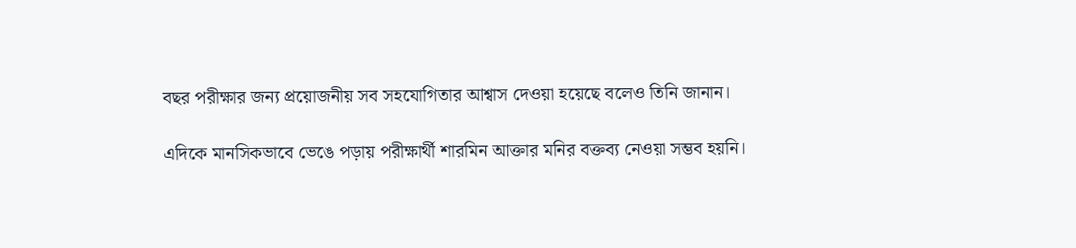বছর পরীক্ষার জন্য প্রয়োজনীয় সব সহযোগিতার আশ্বাস দেওয়া হয়েছে বলেও তিনি জানান।

এদিকে মানসিকভাবে ভেঙে পড়ায় পরীক্ষার্থী শারমিন আক্তার মনির বক্তব্য নেওয়া সম্ভব হয়নি।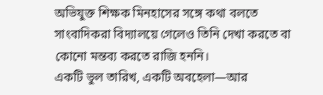অভিযুক্ত শিক্ষক মিনহাসের সঙ্গে কথা বলতে সাংবাদিকরা বিদ্যালয়ে গেলেও তিনি দেখা করতে বা কোনো মন্তব্য করতে রাজি হননি।
একটি ভুল তারিখ, একটি অবহেলা—আর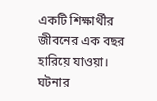একটি শিক্ষার্থীর জীবনের এক বছর হারিয়ে যাওয়া। ঘটনার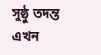সুষ্ঠু তদন্ত এখন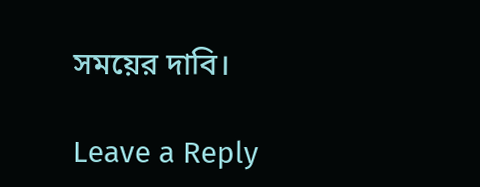সময়ের দাবি।

Leave a Reply